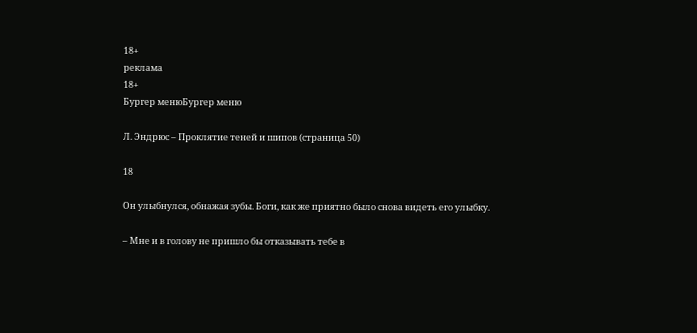18+
реклама
18+
Бургер менюБургер меню

Л. Эндрюс – Проклятие теней и шипов (страница 50)

18

Он улыбнулся, обнажая зубы. Боги, как же приятно было снова видеть его улыбку.

– Мне и в голову не пришло бы отказывать тебе в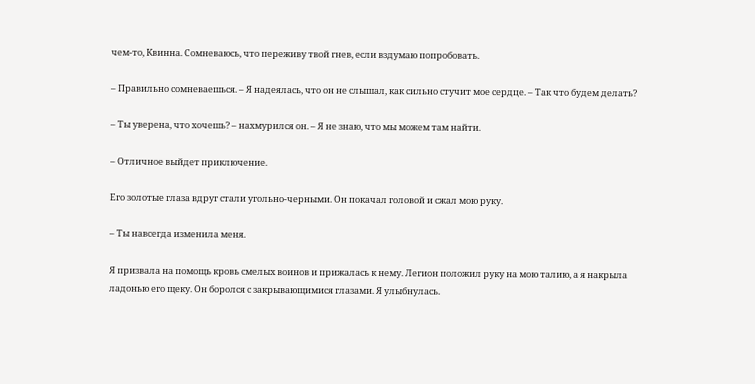чем-то, Квинна. Сомневаюсь, что переживу твой гнев, если вздумаю попробовать.

– Правильно сомневаешься. – Я надеялась, что он не слышал, как сильно стучит мое сердце. – Так что будем делать?

– Ты уверена, что хочешь? – нахмурился он. – Я не знаю, что мы можем там найти.

– Отличное выйдет приключение.

Его золотые глаза вдруг стали угольно-черными. Он покачал головой и сжал мою руку.

– Ты навсегда изменила меня.

Я призвала на помощь кровь смелых воинов и прижалась к нему. Легион положил руку на мою талию, а я накрыла ладонью его щеку. Он боролся с закрывающимися глазами. Я улыбнулась.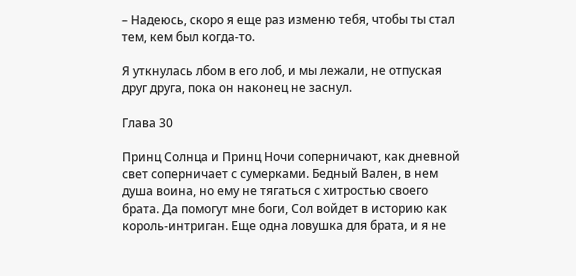– Надеюсь, скоро я еще раз изменю тебя, чтобы ты стал тем, кем был когда-то.

Я уткнулась лбом в его лоб, и мы лежали, не отпуская друг друга, пока он наконец не заснул.

Глава 30

Принц Солнца и Принц Ночи соперничают, как дневной свет соперничает с сумерками. Бедный Вален, в нем душа воина, но ему не тягаться с хитростью своего брата. Да помогут мне боги, Сол войдет в историю как король-интриган. Еще одна ловушка для брата, и я не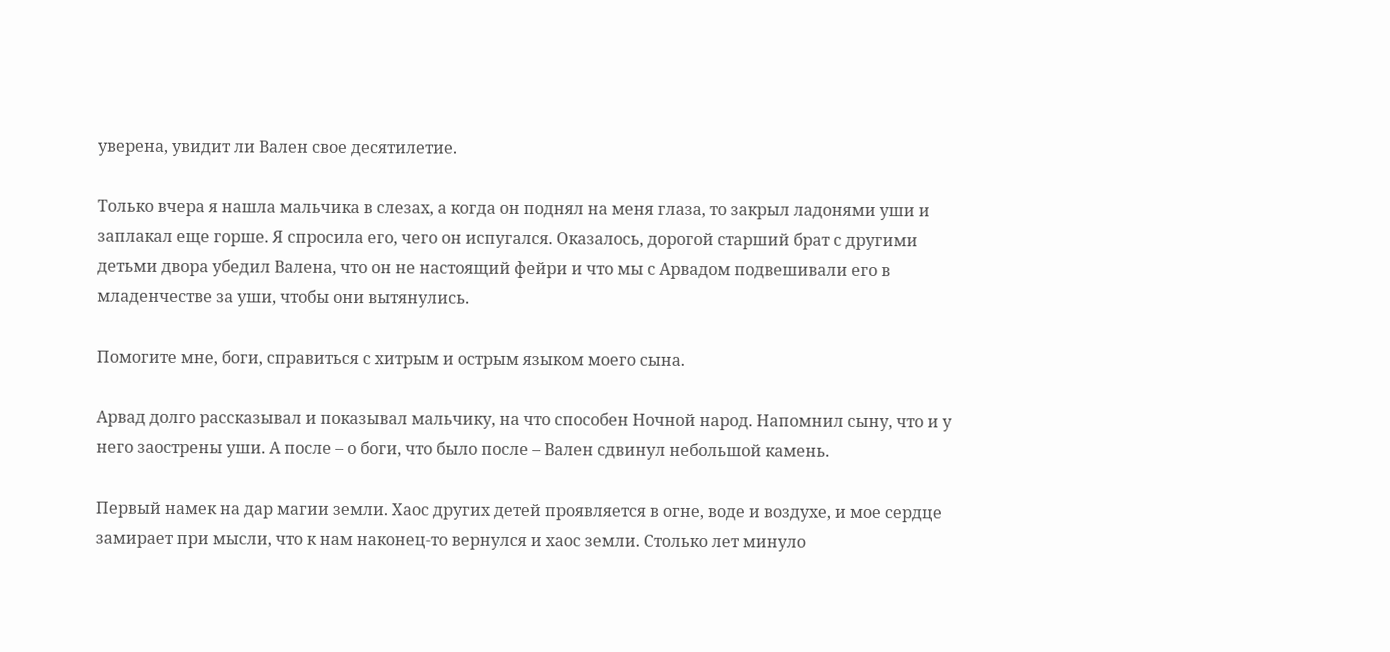уверена, увидит ли Вален свое десятилетие.

Только вчера я нашла мальчика в слезах, а когда он поднял на меня глаза, то закрыл ладонями уши и заплакал еще горше. Я спросила его, чего он испугался. Оказалось, дорогой старший брат с другими детьми двора убедил Валена, что он не настоящий фейри и что мы с Арвадом подвешивали его в младенчестве за уши, чтобы они вытянулись.

Помогите мне, боги, справиться с хитрым и острым языком моего сына.

Арвад долго рассказывал и показывал мальчику, на что способен Ночной народ. Напомнил сыну, что и у него заострены уши. А после – о боги, что было после – Вален сдвинул небольшой камень.

Первый намек на дар магии земли. Хаос других детей проявляется в огне, воде и воздухе, и мое сердце замирает при мысли, что к нам наконец-то вернулся и хаос земли. Столько лет минуло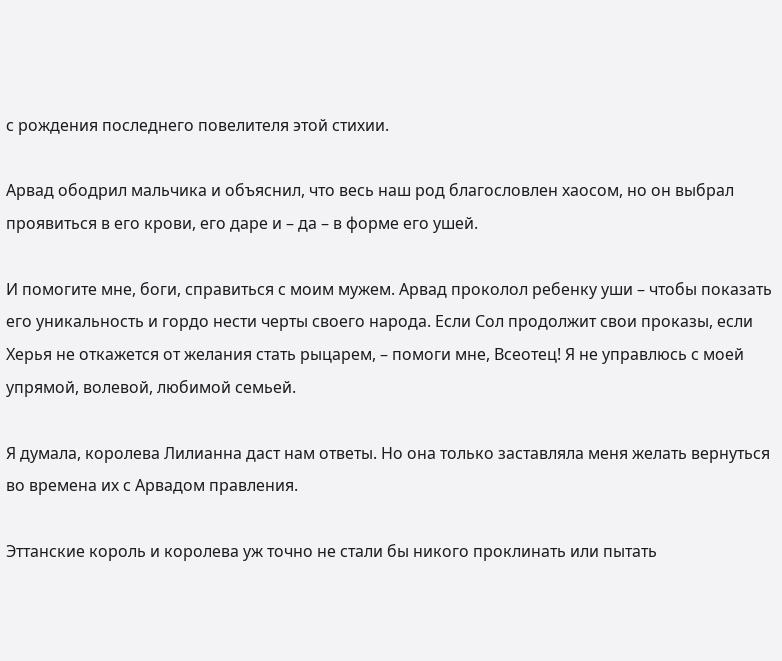с рождения последнего повелителя этой стихии.

Арвад ободрил мальчика и объяснил, что весь наш род благословлен хаосом, но он выбрал проявиться в его крови, его даре и – да – в форме его ушей.

И помогите мне, боги, справиться с моим мужем. Арвад проколол ребенку уши – чтобы показать его уникальность и гордо нести черты своего народа. Если Сол продолжит свои проказы, если Херья не откажется от желания стать рыцарем, – помоги мне, Всеотец! Я не управлюсь с моей упрямой, волевой, любимой семьей.

Я думала, королева Лилианна даст нам ответы. Но она только заставляла меня желать вернуться во времена их с Арвадом правления.

Эттанские король и королева уж точно не стали бы никого проклинать или пытать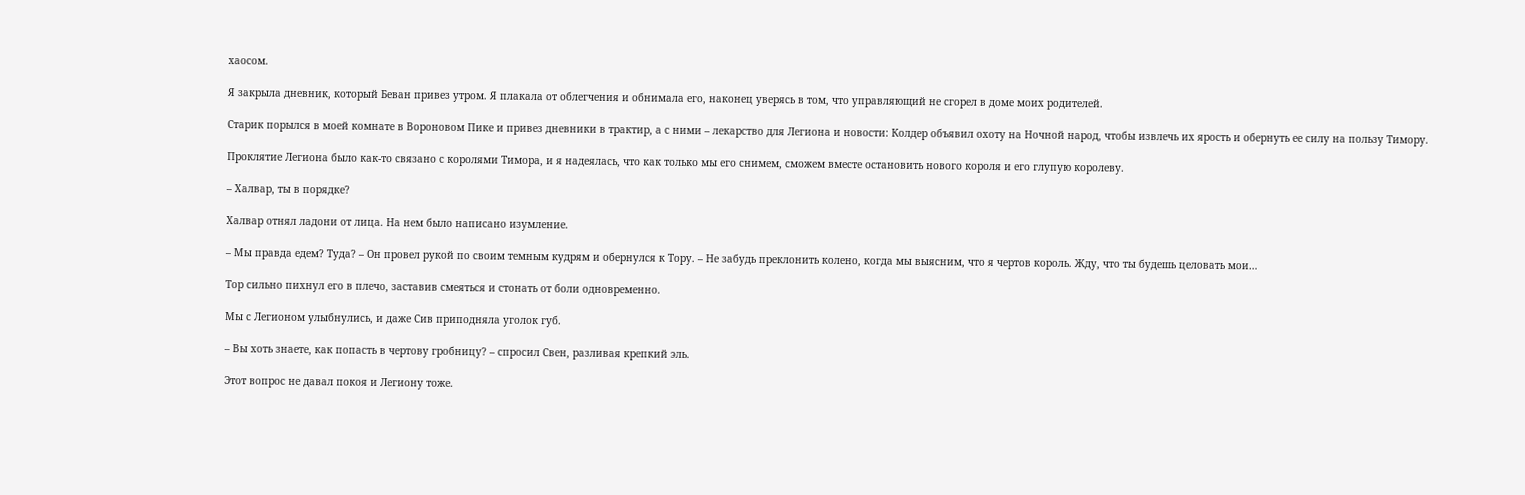хаосом.

Я закрыла дневник, который Беван привез утром. Я плакала от облегчения и обнимала его, наконец уверясь в том, что управляющий не сгорел в доме моих родителей.

Старик порылся в моей комнате в Вороновом Пике и привез дневники в трактир, а с ними – лекарство для Легиона и новости: Колдер объявил охоту на Ночной народ, чтобы извлечь их ярость и обернуть ее силу на пользу Тимору.

Проклятие Легиона было как-то связано с королями Тимора, и я надеялась, что как только мы его снимем, сможем вместе остановить нового короля и его глупую королеву.

– Халвар, ты в порядке?

Халвар отнял ладони от лица. На нем было написано изумление.

– Мы правда едем? Туда? – Он провел рукой по своим темным кудрям и обернулся к Тору. – Не забудь преклонить колено, когда мы выясним, что я чертов король. Жду, что ты будешь целовать мои…

Тор сильно пихнул его в плечо, заставив смеяться и стонать от боли одновременно.

Мы с Легионом улыбнулись, и даже Сив приподняла уголок губ.

– Вы хоть знаете, как попасть в чертову гробницу? – спросил Свен, разливая крепкий эль.

Этот вопрос не давал покоя и Легиону тоже.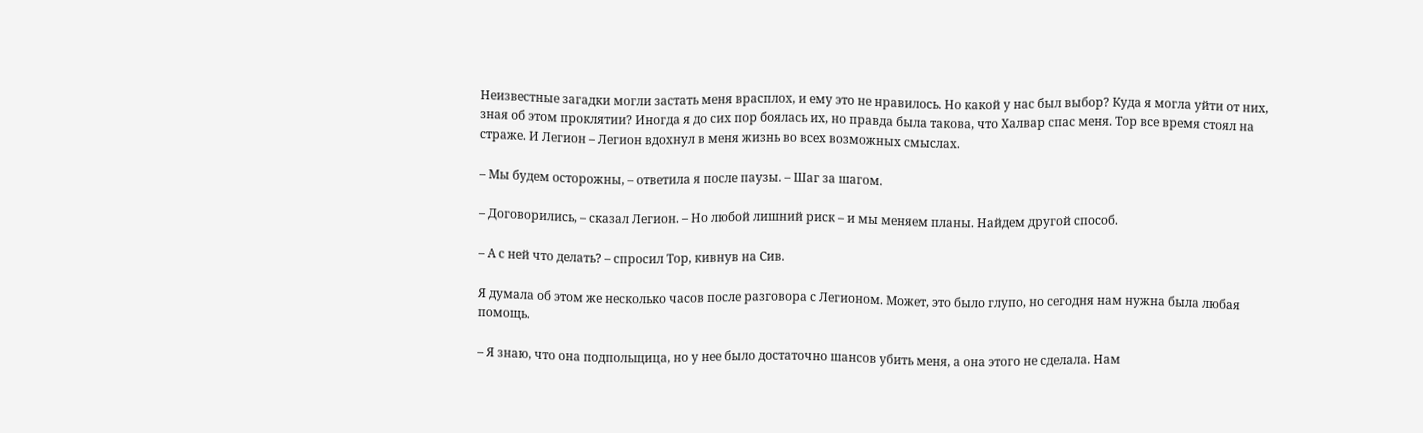Неизвестные загадки могли застать меня врасплох, и ему это не нравилось. Но какой у нас был выбор? Куда я могла уйти от них, зная об этом проклятии? Иногда я до сих пор боялась их, но правда была такова, что Халвар спас меня. Тор все время стоял на страже. И Легион – Легион вдохнул в меня жизнь во всех возможных смыслах.

– Мы будем осторожны, – ответила я после паузы. – Шаг за шагом.

– Договорились, – сказал Легион. – Но любой лишний риск – и мы меняем планы. Найдем другой способ.

– А с ней что делать? – спросил Тор, кивнув на Сив.

Я думала об этом же несколько часов после разговора с Легионом. Может, это было глупо, но сегодня нам нужна была любая помощь.

– Я знаю, что она подпольщица, но у нее было достаточно шансов убить меня, а она этого не сделала. Нам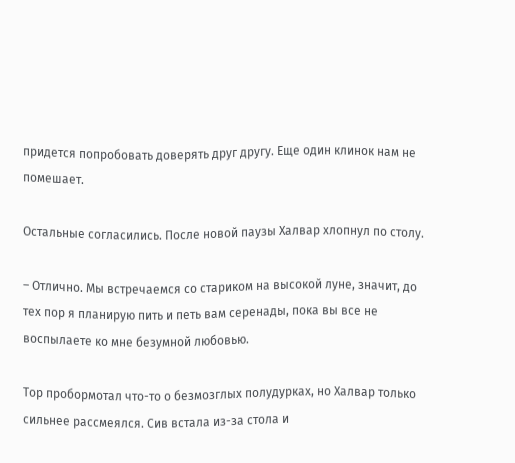придется попробовать доверять друг другу. Еще один клинок нам не помешает.

Остальные согласились. После новой паузы Халвар хлопнул по столу.

– Отлично. Мы встречаемся со стариком на высокой луне, значит, до тех пор я планирую пить и петь вам серенады, пока вы все не воспылаете ко мне безумной любовью.

Тор пробормотал что-то о безмозглых полудурках, но Халвар только сильнее рассмеялся. Сив встала из-за стола и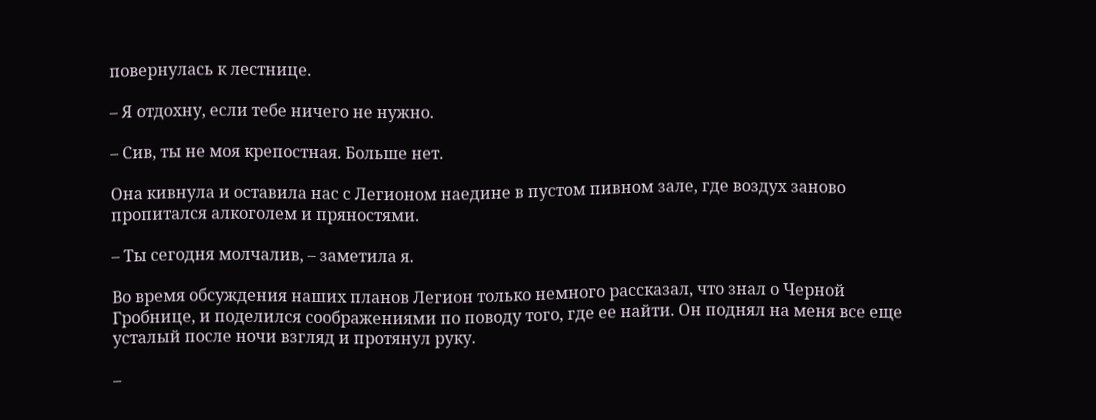повернулась к лестнице.

– Я отдохну, если тебе ничего не нужно.

– Сив, ты не моя крепостная. Больше нет.

Она кивнула и оставила нас с Легионом наедине в пустом пивном зале, где воздух заново пропитался алкоголем и пряностями.

– Ты сегодня молчалив, – заметила я.

Во время обсуждения наших планов Легион только немного рассказал, что знал о Черной Гробнице, и поделился соображениями по поводу того, где ее найти. Он поднял на меня все еще усталый после ночи взгляд и протянул руку.

–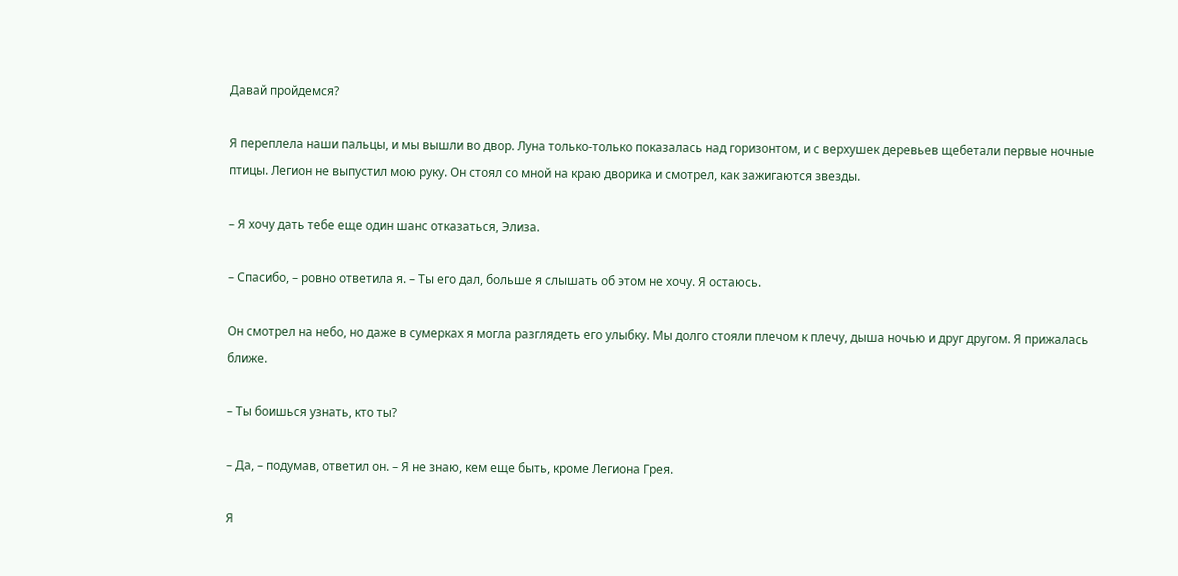Давай пройдемся?

Я переплела наши пальцы, и мы вышли во двор. Луна только-только показалась над горизонтом, и с верхушек деревьев щебетали первые ночные птицы. Легион не выпустил мою руку. Он стоял со мной на краю дворика и смотрел, как зажигаются звезды.

– Я хочу дать тебе еще один шанс отказаться, Элиза.

– Спасибо, – ровно ответила я. – Ты его дал, больше я слышать об этом не хочу. Я остаюсь.

Он смотрел на небо, но даже в сумерках я могла разглядеть его улыбку. Мы долго стояли плечом к плечу, дыша ночью и друг другом. Я прижалась ближе.

– Ты боишься узнать, кто ты?

– Да, – подумав, ответил он. – Я не знаю, кем еще быть, кроме Легиона Грея.

Я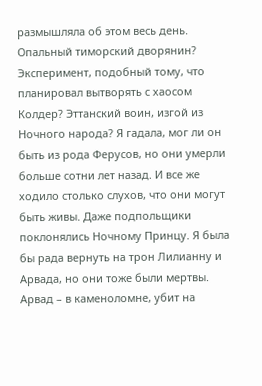размышляла об этом весь день. Опальный тиморский дворянин? Эксперимент, подобный тому, что планировал вытворять с хаосом Колдер? Эттанский воин, изгой из Ночного народа? Я гадала, мог ли он быть из рода Ферусов, но они умерли больше сотни лет назад. И все же ходило столько слухов, что они могут быть живы. Даже подпольщики поклонялись Ночному Принцу. Я была бы рада вернуть на трон Лилианну и Арвада, но они тоже были мертвы. Арвад – в каменоломне, убит на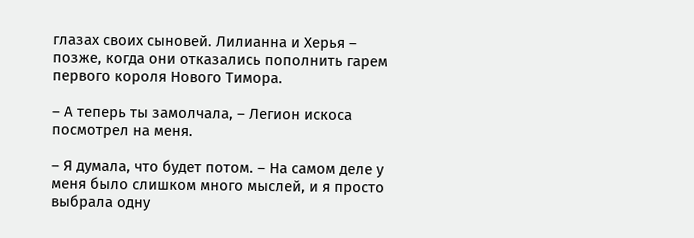глазах своих сыновей. Лилианна и Херья – позже, когда они отказались пополнить гарем первого короля Нового Тимора.

– А теперь ты замолчала, – Легион искоса посмотрел на меня.

– Я думала, что будет потом. – На самом деле у меня было слишком много мыслей, и я просто выбрала одну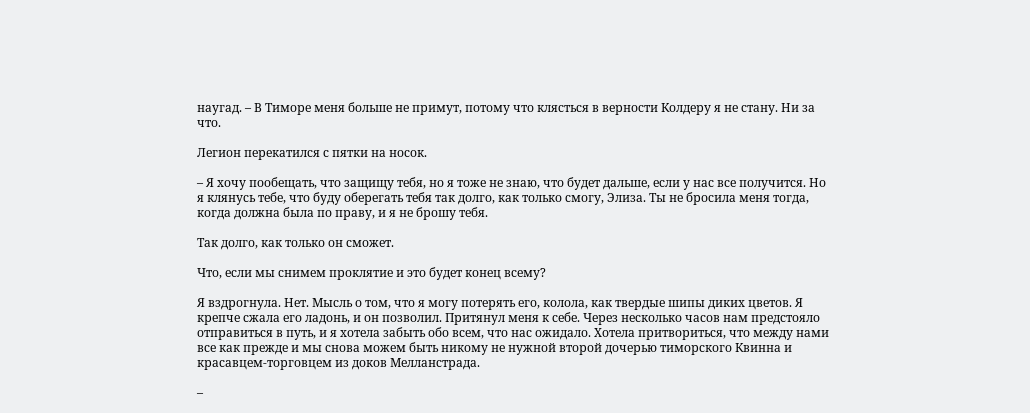наугад. – В Тиморе меня больше не примут, потому что клясться в верности Колдеру я не стану. Ни за что.

Легион перекатился с пятки на носок.

– Я хочу пообещать, что защищу тебя, но я тоже не знаю, что будет дальше, если у нас все получится. Но я клянусь тебе, что буду оберегать тебя так долго, как только смогу, Элиза. Ты не бросила меня тогда, когда должна была по праву, и я не брошу тебя.

Так долго, как только он сможет.

Что, если мы снимем проклятие и это будет конец всему?

Я вздрогнула. Нет. Мысль о том, что я могу потерять его, колола, как твердые шипы диких цветов. Я крепче сжала его ладонь, и он позволил. Притянул меня к себе. Через несколько часов нам предстояло отправиться в путь, и я хотела забыть обо всем, что нас ожидало. Хотела притвориться, что между нами все как прежде и мы снова можем быть никому не нужной второй дочерью тиморского Квинна и красавцем-торговцем из доков Мелланстрада.

–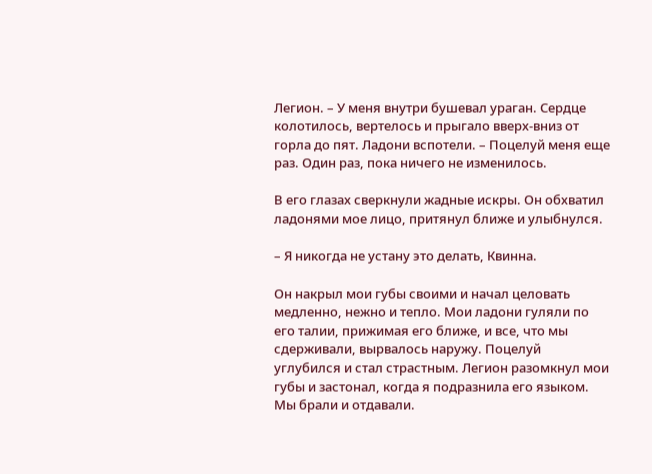Легион. – У меня внутри бушевал ураган. Сердце колотилось, вертелось и прыгало вверх-вниз от горла до пят. Ладони вспотели. – Поцелуй меня еще раз. Один раз, пока ничего не изменилось.

В его глазах сверкнули жадные искры. Он обхватил ладонями мое лицо, притянул ближе и улыбнулся.

– Я никогда не устану это делать, Квинна.

Он накрыл мои губы своими и начал целовать медленно, нежно и тепло. Мои ладони гуляли по его талии, прижимая его ближе, и все, что мы сдерживали, вырвалось наружу. Поцелуй углубился и стал страстным. Легион разомкнул мои губы и застонал, когда я подразнила его языком. Мы брали и отдавали.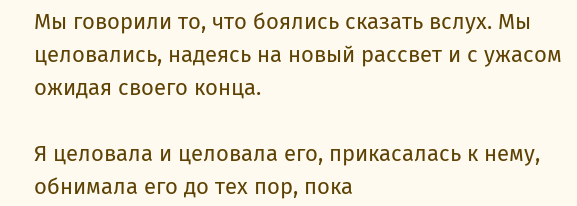Мы говорили то, что боялись сказать вслух. Мы целовались, надеясь на новый рассвет и с ужасом ожидая своего конца.

Я целовала и целовала его, прикасалась к нему, обнимала его до тех пор, пока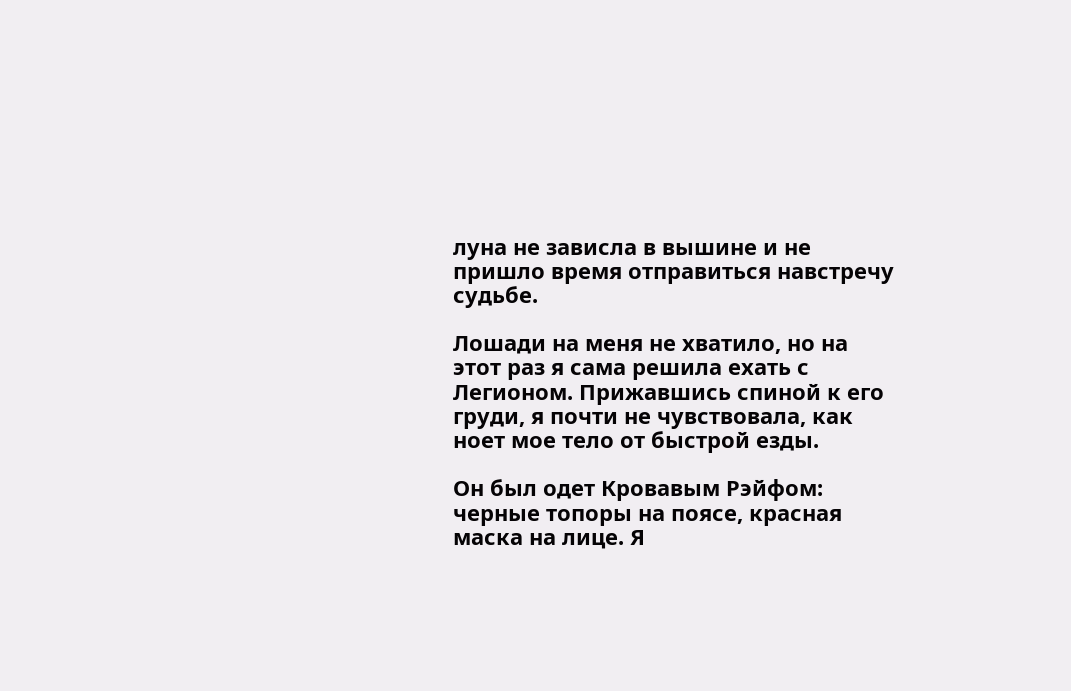луна не зависла в вышине и не пришло время отправиться навстречу судьбе.

Лошади на меня не хватило, но на этот раз я сама решила ехать с Легионом. Прижавшись спиной к его груди, я почти не чувствовала, как ноет мое тело от быстрой езды.

Он был одет Кровавым Рэйфом: черные топоры на поясе, красная маска на лице. Я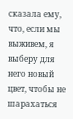сказала ему, что, если мы выживем, я выберу для него новый цвет, чтобы не шарахаться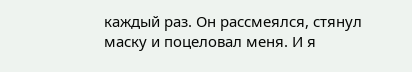каждый раз. Он рассмеялся, стянул маску и поцеловал меня. И я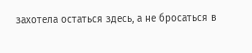захотела остаться здесь, а не бросаться в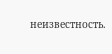неизвестность.